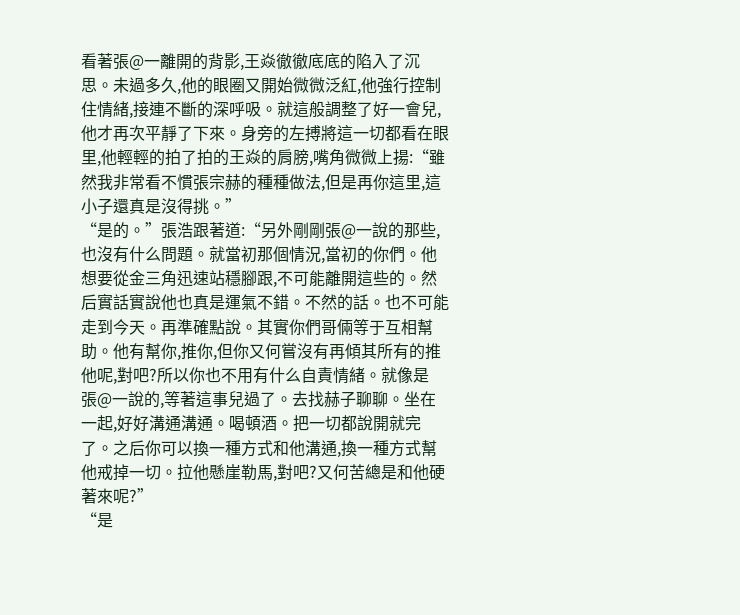看著張@一離開的背影,王焱徹徹底底的陷入了沉思。未過多久,他的眼圈又開始微微泛紅,他強行控制住情緒,接連不斷的深呼吸。就這般調整了好一會兒,他才再次平靜了下來。身旁的左搏將這一切都看在眼里,他輕輕的拍了拍的王焱的肩膀,嘴角微微上揚:“雖然我非常看不慣張宗赫的種種做法,但是再你這里,這小子還真是沒得挑。”
“是的。”張浩跟著道:“另外剛剛張@一說的那些,也沒有什么問題。就當初那個情況,當初的你們。他想要從金三角迅速站穩腳跟,不可能離開這些的。然后實話實說他也真是運氣不錯。不然的話。也不可能走到今天。再準確點說。其實你們哥倆等于互相幫助。他有幫你,推你,但你又何嘗沒有再傾其所有的推他呢,對吧?所以你也不用有什么自責情緒。就像是張@一說的,等著這事兒過了。去找赫子聊聊。坐在一起,好好溝通溝通。喝頓酒。把一切都說開就完了。之后你可以換一種方式和他溝通,換一種方式幫他戒掉一切。拉他懸崖勒馬,對吧?又何苦總是和他硬著來呢?”
“是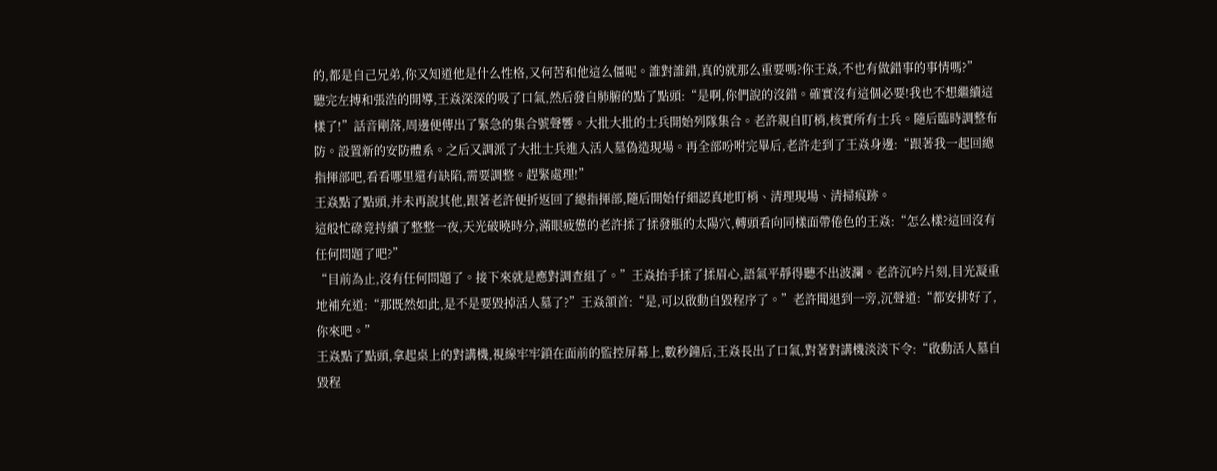的,都是自己兄弟,你又知道他是什么性格,又何苦和他這么僵呢。誰對誰錯,真的就那么重要嗎?你王焱,不也有做錯事的事情嗎?”
聽完左搏和張浩的開導,王焱深深的吸了口氣,然后發自肺腑的點了點頭:“是啊,你們說的沒錯。確實沒有這個必要!我也不想繼續這樣了!”話音剛落,周邊便傳出了緊急的集合號聲響。大批大批的士兵開始列隊集合。老許親自盯梢,核實所有士兵。隨后臨時調整布防。設置新的安防體系。之后又調派了大批士兵進入活人墓偽造現場。再全部吩咐完畢后,老許走到了王焱身邊:“跟著我一起回總指揮部吧,看看哪里還有缺陷,需要調整。趕緊處理!”
王焱點了點頭,并未再說其他,跟著老許便折返回了總指揮部,隨后開始仔細認真地盯梢、清理現場、清掃痕跡。
這般忙碌竟持續了整整一夜,天光破曉時分,滿眼疲憊的老許揉了揉發脹的太陽穴,轉頭看向同樣面帶倦色的王焱:“怎么樣?這回沒有任何問題了吧?”
“目前為止,沒有任何問題了。接下來就是應對調查組了。”王焱抬手揉了揉眉心,語氣平靜得聽不出波瀾。老許沉吟片刻,目光凝重地補充道:“那既然如此,是不是要毀掉活人墓了?”王焱頷首:“是,可以啟動自毀程序了。”老許聞退到一旁,沉聲道:“都安排好了,你來吧。”
王焱點了點頭,拿起桌上的對講機,視線牢牢鎖在面前的監控屏幕上,數秒鐘后,王焱長出了口氣,對著對講機淡淡下令:“啟動活人墓自毀程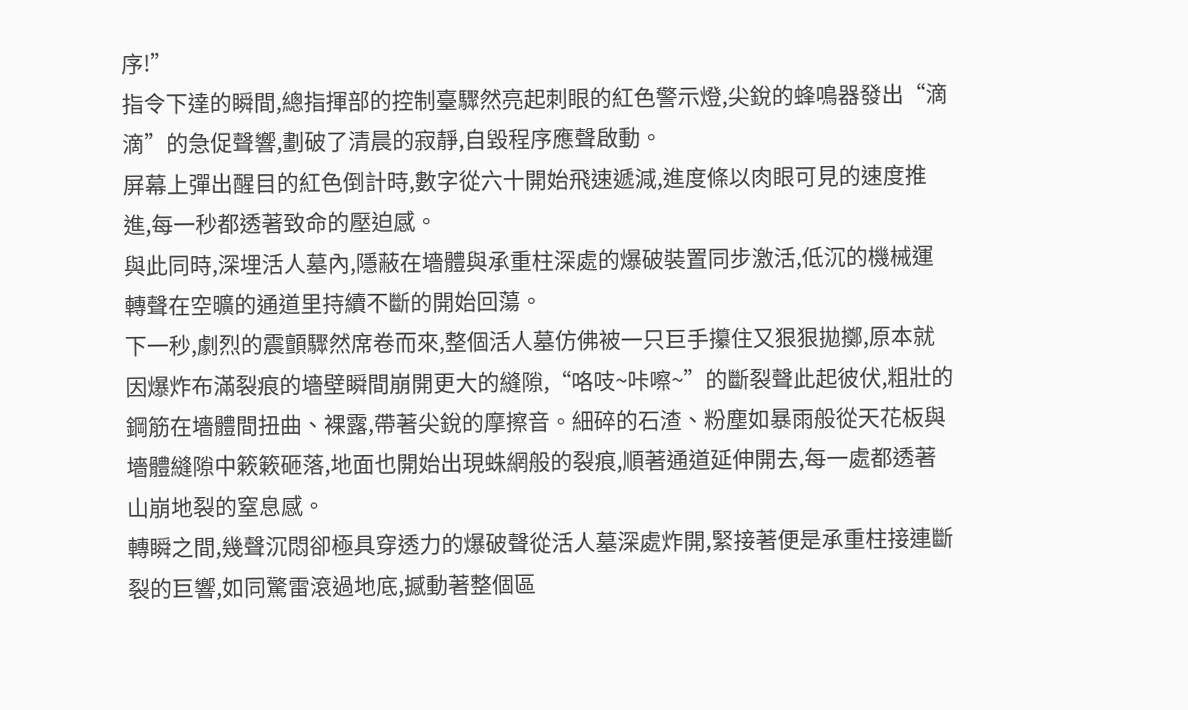序!”
指令下達的瞬間,總指揮部的控制臺驟然亮起刺眼的紅色警示燈,尖銳的蜂鳴器發出“滴滴”的急促聲響,劃破了清晨的寂靜,自毀程序應聲啟動。
屏幕上彈出醒目的紅色倒計時,數字從六十開始飛速遞減,進度條以肉眼可見的速度推進,每一秒都透著致命的壓迫感。
與此同時,深埋活人墓內,隱蔽在墻體與承重柱深處的爆破裝置同步激活,低沉的機械運轉聲在空曠的通道里持續不斷的開始回蕩。
下一秒,劇烈的震顫驟然席卷而來,整個活人墓仿佛被一只巨手攥住又狠狠拋擲,原本就因爆炸布滿裂痕的墻壁瞬間崩開更大的縫隙,“咯吱~咔嚓~”的斷裂聲此起彼伏,粗壯的鋼筋在墻體間扭曲、裸露,帶著尖銳的摩擦音。細碎的石渣、粉塵如暴雨般從天花板與墻體縫隙中簌簌砸落,地面也開始出現蛛網般的裂痕,順著通道延伸開去,每一處都透著山崩地裂的窒息感。
轉瞬之間,幾聲沉悶卻極具穿透力的爆破聲從活人墓深處炸開,緊接著便是承重柱接連斷裂的巨響,如同驚雷滾過地底,撼動著整個區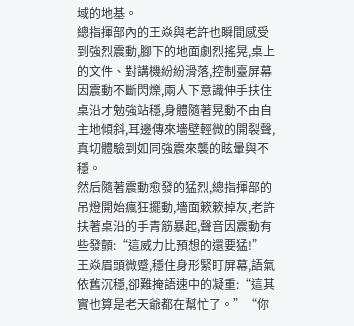域的地基。
總指揮部內的王焱與老許也瞬間感受到強烈震動,腳下的地面劇烈搖晃,桌上的文件、對講機紛紛滑落,控制臺屏幕因震動不斷閃爍,兩人下意識伸手扶住桌沿才勉強站穩,身體隨著晃動不由自主地傾斜,耳邊傳來墻壁輕微的開裂聲,真切體驗到如同強震來襲的眩暈與不穩。
然后隨著震動愈發的猛烈,總指揮部的吊燈開始瘋狂擺動,墻面簌簌掉灰,老許扶著桌沿的手青筋暴起,聲音因震動有些發顫:“這威力比預想的還要猛!”
王焱眉頭微蹙,穩住身形緊盯屏幕,語氣依舊沉穩,卻難掩語速中的凝重:“這其實也算是老天爺都在幫忙了。”“你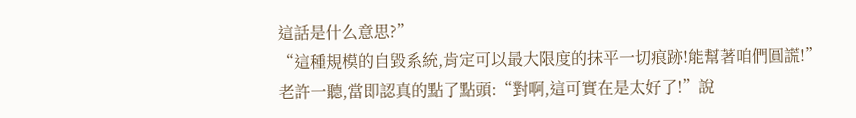這話是什么意思?”
“這種規模的自毀系統,肯定可以最大限度的抹平一切痕跡!能幫著咱們圓謊!”
老許一聽,當即認真的點了點頭:“對啊,這可實在是太好了!”說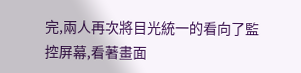完,兩人再次將目光統一的看向了監控屏幕,看著畫面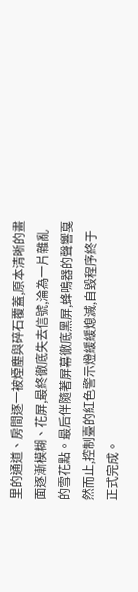里的通道、房間逐一被煙塵與碎石覆蓋,原本清晰的畫面逐漸模糊、花屏,最終徹底失去信號,淪為一片雜亂的雪花點。最后伴隨著屏幕徹底黑屏,蜂鳴器的聲響戛然而止,控制臺的紅色警示燈緩緩熄滅,自毀程序終于正式完成。